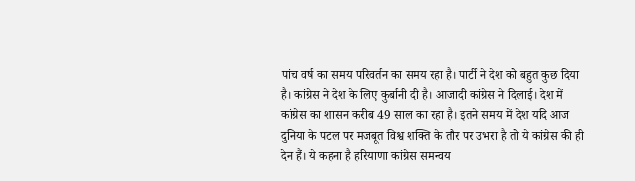पांच वर्ष का समय परिवर्तन का समय रहा है। पार्टी ने देश को बहुत कुछ दिया है। कांग्रेस ने देश के लिए कुर्बानी दी है। आजादी कांग्रेस ने दिलाई। देश में कांग्रेस का शासन करीब 49 साल का रहा है। इतने समय में देश यदि आज दुनिया के पटल पर मजबूत विश्व शक्ति के तौर पर उभरा है तो ये कांग्रेस की ही देन हैं। ये कहना है हरियाणा कांग्रेस समन्वय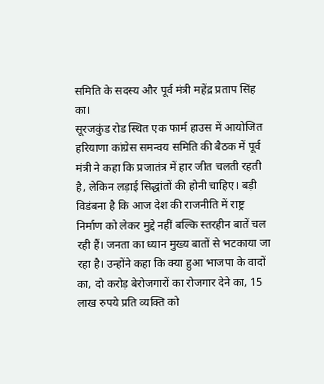समिति के सदस्य और पूर्व मंत्री महेंद्र प्रताप सिंह का।
सूरजकुंड रोड स्थित एक फार्म हाउस में आयोजित हरियाणा कांग्रेस समन्वय समिति की बैठक में पूर्व मंत्री ने कहा कि प्रजातंत्र में हार जीत चलती रहती है, लेकिन लड़ाई सिद्धांतों की होनी चाहिए। बड़ी विडंबना है कि आज देश की राजनीति में राष्ट्र निर्माण को लेकर मुद्दे नहीं बल्कि स्तरहीन बातें चल रही हैं। जनता का ध्यान मुख्य बातों से भटकाया जा रहा है। उन्होंने कहा कि क्या हुआ भाजपा के वादों का, दो करोड़ बेरोजगारों का रोजगार देने का, 15 लाख रुपये प्रति व्यक्ति को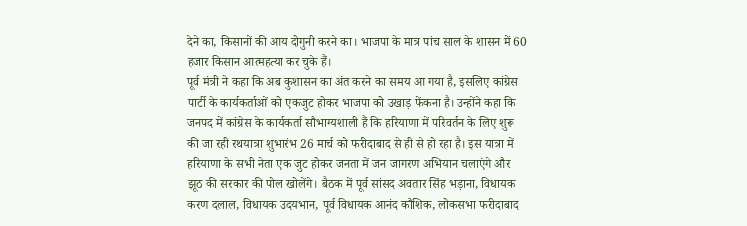देने का, किसानों की आय दोगुनी करने का। भाजपा के मात्र पांच साल के शासन में 60 हजार किसान आत्महत्या कर चुके हैं।
पूर्व मंत्री ने कहा कि अब कुशासन का अंत करने का समय आ गया है, इसलिए कांग्रेस पार्टी के कार्यकर्ताओं को एकजुट होकर भाजपा को उखाड़ फेंकना है। उन्होंने कहा कि जनपद में कांग्रेस के कार्यकर्ता सौभाग्यशाली हैं कि हरियाणा में परिवर्तन के लिए शुरू की जा रही रथयात्रा शुभारंभ 26 मार्च को फरीदाबाद से ही से हो रहा है। इस यात्रा में हरियाणा के सभी नेता एक जुट होकर जनता में जन जागरण अभियान चलाएंगे और झूठ की सरकार की पोल खोलेंगे। बैठक में पूर्व सांसद अवतार सिंह भड़ाना, विधायक करण दलाल, विधायक उदयभान, पूर्व विधायक आनंद कौशिक, लोकसभा फरीदाबाद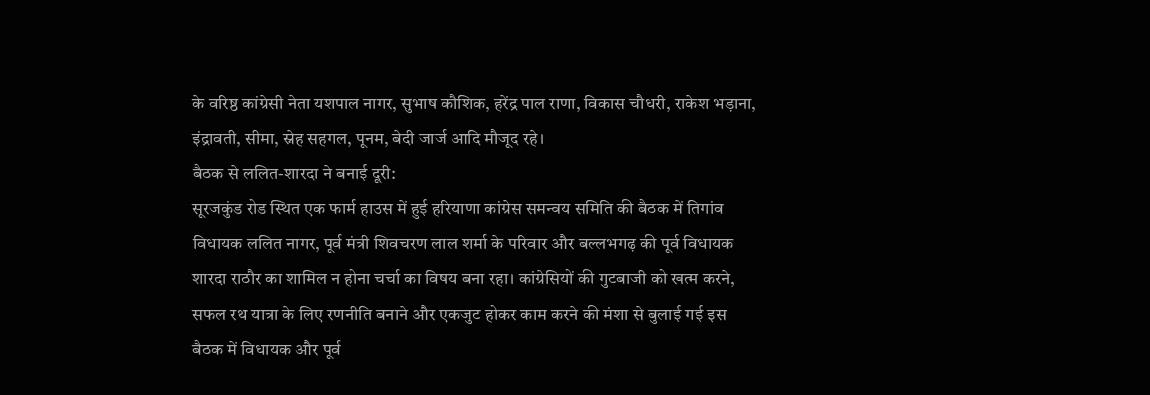के वरिष्ठ कांग्रेसी नेता यशपाल नागर, सुभाष कौशिक, हरेंद्र पाल राणा, विकास चौधरी, राकेश भड़ाना, इंद्रावती, सीमा, स्नेह सहगल, पूनम, बेदी जार्ज आदि मौजूद रहे।
बैठक से ललित-शारदा ने बनाई दूरी:
सूरजकुंड रोड स्थित एक फार्म हाउस में हुई हरियाणा कांग्रेस समन्वय समिति की बैठक में तिगांव विधायक ललित नागर, पूर्व मंत्री शिवचरण लाल शर्मा के परिवार और बल्लभगढ़ की पूर्व विधायक शारदा राठौर का शामिल न होना चर्चा का विषय बना रहा। कांग्रेसियों की गुटबाजी को खत्म करने, सफल रथ यात्रा के लिए रणनीति बनाने और एकजुट होकर काम करने की मंशा से बुलाई गई इस बैठक में विधायक और पूर्व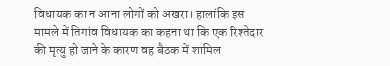विधायक का न आना लोगों को अखरा। हालांकि इस मामले में तिगांव विधायक का कहना था कि एक रिश्तेदार की मृत्यु हो जाने के कारण वह बैठक में शामिल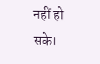नहीं हो सके।